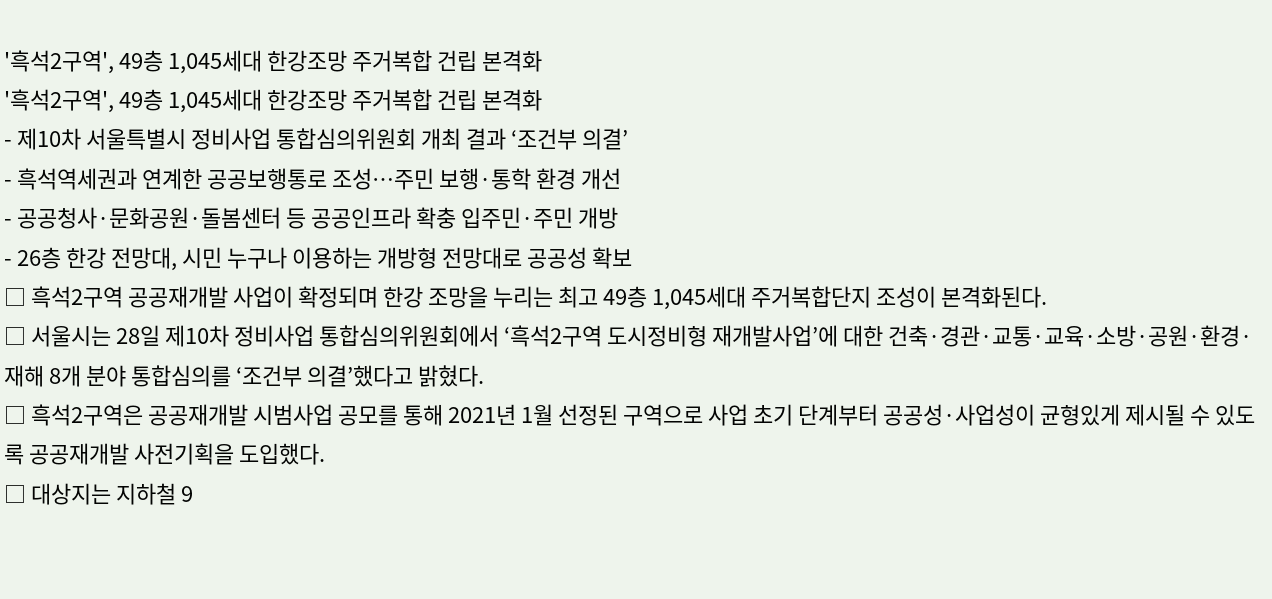'흑석2구역', 49층 1,045세대 한강조망 주거복합 건립 본격화
'흑석2구역', 49층 1,045세대 한강조망 주거복합 건립 본격화
- 제10차 서울특별시 정비사업 통합심의위원회 개최 결과 ‘조건부 의결’
- 흑석역세권과 연계한 공공보행통로 조성…주민 보행·통학 환경 개선
- 공공청사·문화공원·돌봄센터 등 공공인프라 확충 입주민·주민 개방
- 26층 한강 전망대, 시민 누구나 이용하는 개방형 전망대로 공공성 확보
□ 흑석2구역 공공재개발 사업이 확정되며 한강 조망을 누리는 최고 49층 1,045세대 주거복합단지 조성이 본격화된다.
□ 서울시는 28일 제10차 정비사업 통합심의위원회에서 ‘흑석2구역 도시정비형 재개발사업’에 대한 건축·경관·교통·교육·소방·공원·환경·재해 8개 분야 통합심의를 ‘조건부 의결’했다고 밝혔다.
□ 흑석2구역은 공공재개발 시범사업 공모를 통해 2021년 1월 선정된 구역으로 사업 초기 단계부터 공공성·사업성이 균형있게 제시될 수 있도록 공공재개발 사전기획을 도입했다.
□ 대상지는 지하철 9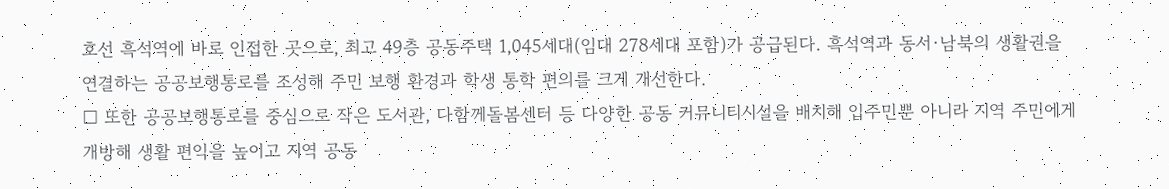호선 흑석역에 바로 인접한 곳으로, 최고 49층 공동주택 1,045세대(임대 278세대 포함)가 공급된다. 흑석역과 동서·남북의 생활권을 연결하는 공공보행통로를 조성해 주민 보행 환경과 학생 통학 편의를 크게 개선한다.
□ 또한 공공보행통로를 중심으로 작은 도서관, 다함께돌봄센터 등 다양한 공동 커뮤니티시설을 배치해 입주민뿐 아니라 지역 주민에게 개방해 생활 편익을 높이고 지역 공동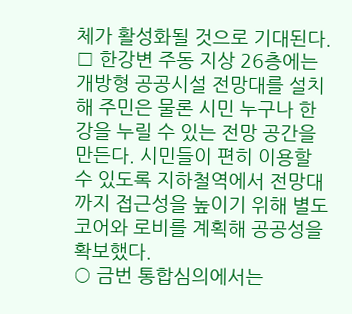체가 활성화될 것으로 기대된다.
□ 한강변 주동 지상 26층에는 개방형 공공시설 전망대를 설치해 주민은 물론 시민 누구나 한강을 누릴 수 있는 전망 공간을 만든다. 시민들이 편히 이용할 수 있도록 지하철역에서 전망대까지 접근성을 높이기 위해 별도 코어와 로비를 계획해 공공성을 확보했다.
○ 금번 통합심의에서는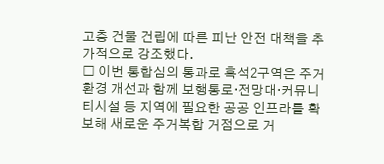고층 건물 건립에 따른 피난 안전 대책을 추가적으로 강조했다.
□ 이번 통합심의 통과로 흑석2구역은 주거 환경 개선과 함께 보행통로·전망대·커뮤니티시설 등 지역에 필요한 공공 인프라를 확보해 새로운 주거복합 거점으로 거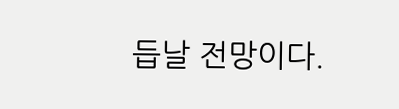듭날 전망이다.